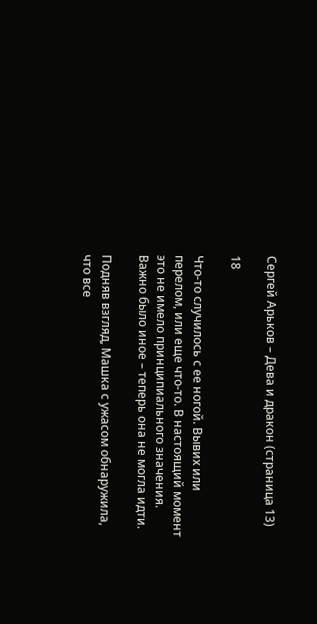Сергей Арьков – Дева и дракон (страница 13)

18

Что-то случилось с ее ногой. Вывих или перелом, или еще что-то. В настоящий момент это не имело принципиального значения. Важно было иное – теперь она не могла идти.

Подняв взгляд, Машка с ужасом обнаружила, что все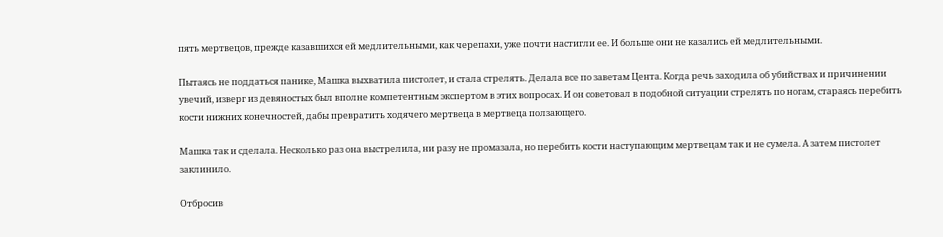пять мертвецов, прежде казавшихся ей медлительными, как черепахи, уже почти настигли ее. И больше они не казались ей медлительными.

Пытаясь не поддаться панике, Машка выхватила пистолет, и стала стрелять. Делала все по заветам Цента. Когда речь заходила об убийствах и причинении увечий, изверг из девяностых был вполне компетентным экспертом в этих вопросах. И он советовал в подобной ситуации стрелять по ногам, стараясь перебить кости нижних конечностей, дабы превратить ходячего мертвеца в мертвеца ползающего.

Машка так и сделала. Несколько раз она выстрелила, ни разу не промазала, но перебить кости наступающим мертвецам так и не сумела. А затем пистолет заклинило.

Отбросив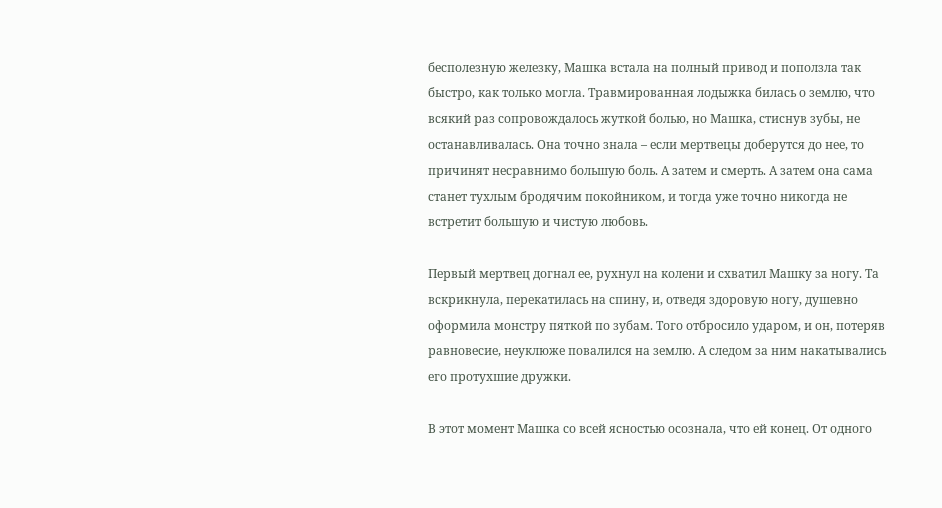бесполезную железку, Машка встала на полный привод и поползла так быстро, как только могла. Травмированная лодыжка билась о землю, что всякий раз сопровождалось жуткой болью, но Машка, стиснув зубы, не останавливалась. Она точно знала – если мертвецы доберутся до нее, то причинят несравнимо большую боль. А затем и смерть. А затем она сама станет тухлым бродячим покойником, и тогда уже точно никогда не встретит большую и чистую любовь.

Первый мертвец догнал ее, рухнул на колени и схватил Машку за ногу. Та вскрикнула, перекатилась на спину, и, отведя здоровую ногу, душевно оформила монстру пяткой по зубам. Того отбросило ударом, и он, потеряв равновесие, неуклюже повалился на землю. А следом за ним накатывались его протухшие дружки.

В этот момент Машка со всей ясностью осознала, что ей конец. От одного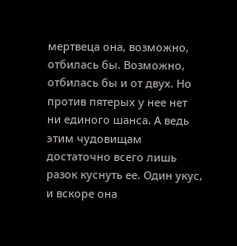мертвеца она, возможно, отбилась бы. Возможно, отбилась бы и от двух. Но против пятерых у нее нет ни единого шанса. А ведь этим чудовищам достаточно всего лишь разок куснуть ее. Один укус, и вскоре она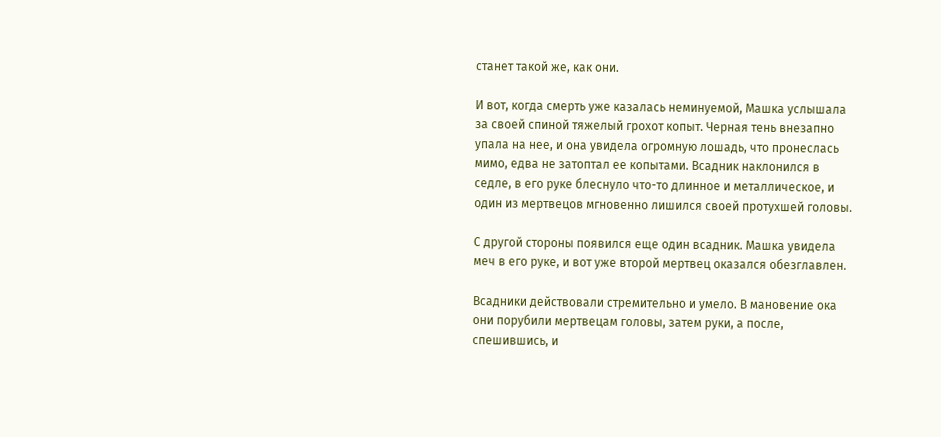станет такой же, как они.

И вот, когда смерть уже казалась неминуемой, Машка услышала за своей спиной тяжелый грохот копыт. Черная тень внезапно упала на нее, и она увидела огромную лошадь, что пронеслась мимо, едва не затоптал ее копытами. Всадник наклонился в седле, в его руке блеснуло что-то длинное и металлическое, и один из мертвецов мгновенно лишился своей протухшей головы.

С другой стороны появился еще один всадник. Машка увидела меч в его руке, и вот уже второй мертвец оказался обезглавлен.

Всадники действовали стремительно и умело. В мановение ока они порубили мертвецам головы, затем руки, а после, спешившись, и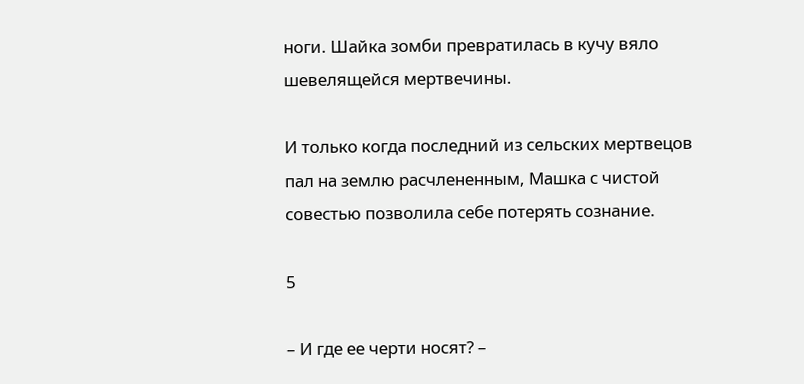ноги. Шайка зомби превратилась в кучу вяло шевелящейся мертвечины.

И только когда последний из сельских мертвецов пал на землю расчлененным, Машка с чистой совестью позволила себе потерять сознание.

5

– И где ее черти носят? –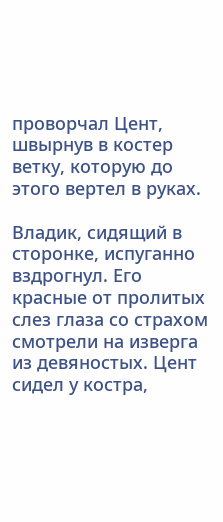проворчал Цент, швырнув в костер ветку, которую до этого вертел в руках.

Владик, сидящий в сторонке, испуганно вздрогнул. Его красные от пролитых слез глаза со страхом смотрели на изверга из девяностых. Цент сидел у костра,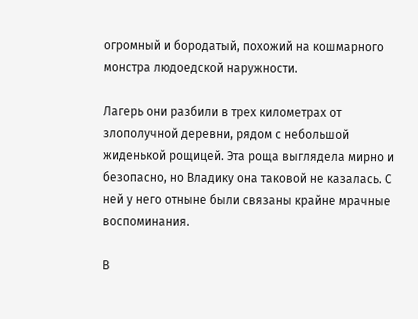огромный и бородатый, похожий на кошмарного монстра людоедской наружности.

Лагерь они разбили в трех километрах от злополучной деревни, рядом с небольшой жиденькой рощицей. Эта роща выглядела мирно и безопасно, но Владику она таковой не казалась. С ней у него отныне были связаны крайне мрачные воспоминания.

В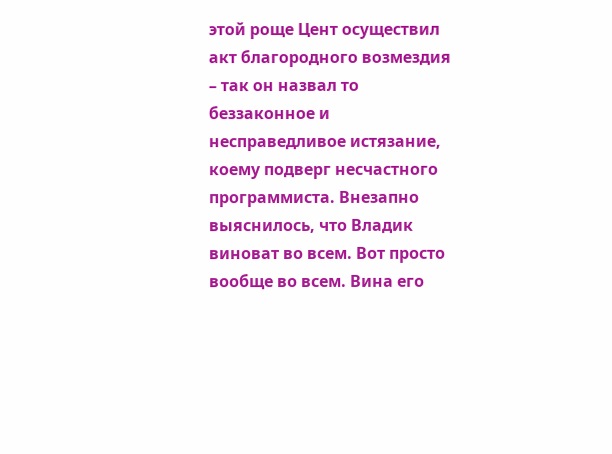этой роще Цент осуществил акт благородного возмездия – так он назвал то беззаконное и несправедливое истязание, коему подверг несчастного программиста. Внезапно выяснилось, что Владик виноват во всем. Вот просто вообще во всем. Вина его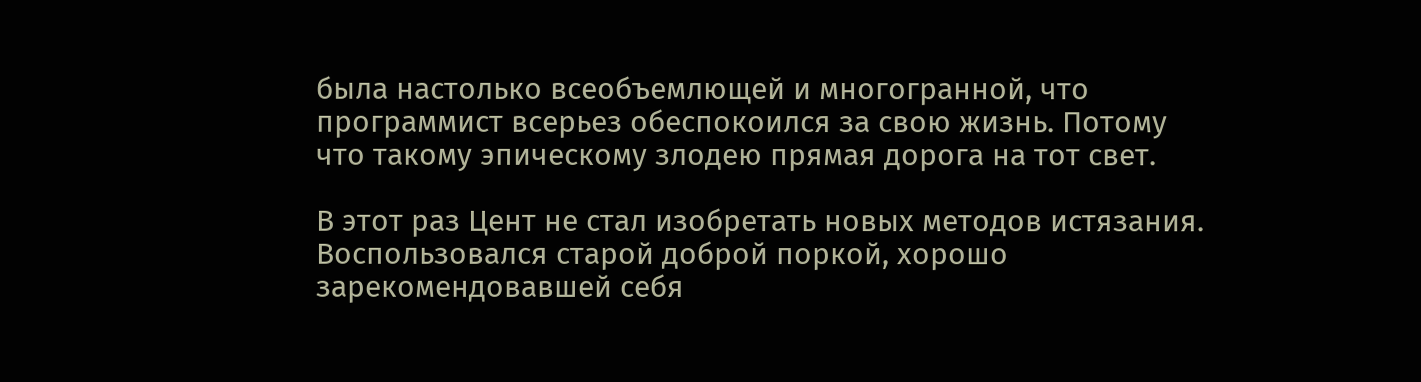была настолько всеобъемлющей и многогранной, что программист всерьез обеспокоился за свою жизнь. Потому что такому эпическому злодею прямая дорога на тот свет.

В этот раз Цент не стал изобретать новых методов истязания. Воспользовался старой доброй поркой, хорошо зарекомендовавшей себя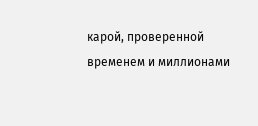карой, проверенной временем и миллионами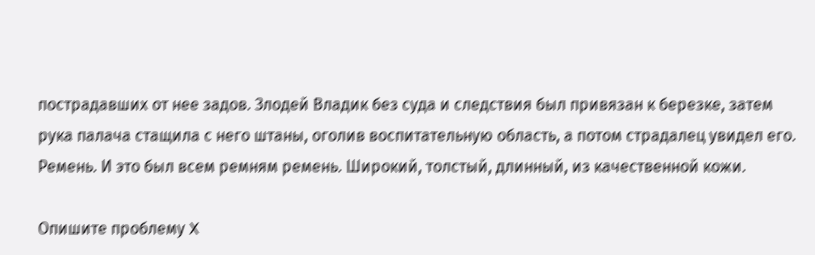пострадавших от нее задов. Злодей Владик без суда и следствия был привязан к березке, затем рука палача стащила с него штаны, оголив воспитательную область, а потом страдалец увидел его. Ремень. И это был всем ремням ремень. Широкий, толстый, длинный, из качественной кожи.

Опишите проблему X